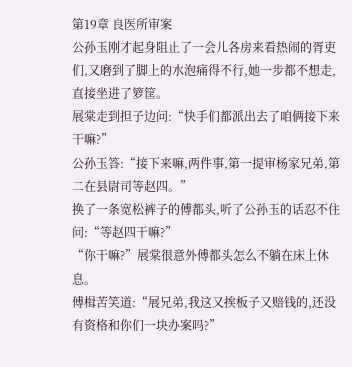第19章 良医所审案
公孙玉刚才起身阻止了一会儿各房来看热闹的胥吏们,又磨到了脚上的水泡痛得不行,她一步都不想走,直接坐进了箩筐。
展棠走到担子边问:“快手们都派出去了咱俩接下来干嘛?”
公孙玉答:“接下来嘛,两件事,第一提审杨家兄弟,第二在县尉司等赵四。”
换了一条宽松裤子的傅都头,听了公孙玉的话忍不住问:“等赵四干嘛?”
“你干嘛?”展棠很意外傅都头怎么不躺在床上休息。
傅楫苦笑道:“展兄弟,我这又挨板子又赔钱的,还没有资格和你们一块办案吗?”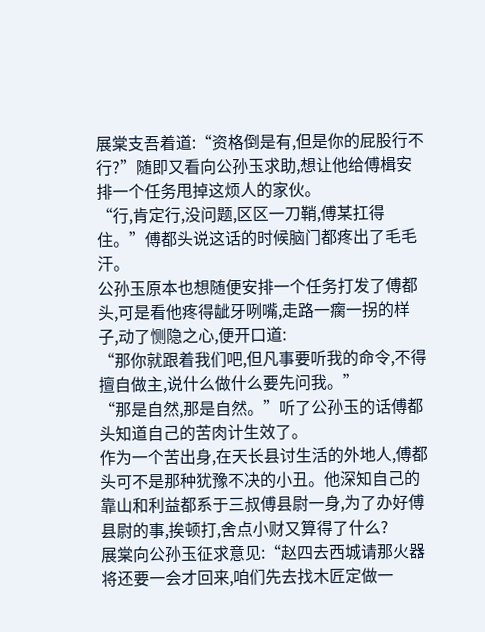展棠支吾着道:“资格倒是有,但是你的屁股行不行?”随即又看向公孙玉求助,想让他给傅楫安排一个任务甩掉这烦人的家伙。
“行,肯定行,没问题,区区一刀鞘,傅某扛得住。”傅都头说这话的时候脑门都疼出了毛毛汗。
公孙玉原本也想随便安排一个任务打发了傅都头,可是看他疼得龇牙咧嘴,走路一瘸一拐的样子,动了恻隐之心,便开口道:
“那你就跟着我们吧,但凡事要听我的命令,不得擅自做主,说什么做什么要先问我。”
“那是自然,那是自然。”听了公孙玉的话傅都头知道自己的苦肉计生效了。
作为一个苦出身,在天长县讨生活的外地人,傅都头可不是那种犹豫不决的小丑。他深知自己的靠山和利益都系于三叔傅县尉一身,为了办好傅县尉的事,挨顿打,舍点小财又算得了什么?
展棠向公孙玉征求意见:“赵四去西城请那火器将还要一会才回来,咱们先去找木匠定做一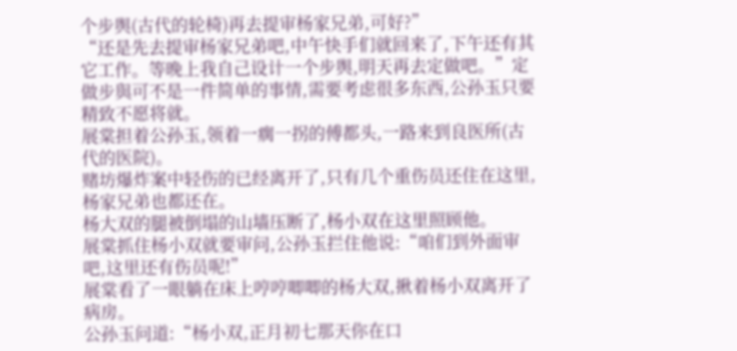个步舆(古代的轮椅)再去提审杨家兄弟,可好?”
“还是先去提审杨家兄弟吧,中午快手们就回来了,下午还有其它工作。等晚上我自己设计一个步舆,明天再去定做吧。”定做步與可不是一件简单的事情,需要考虑很多东西,公孙玉只要精致不愿将就。
展棠担着公孙玉,领着一瘸一拐的傅都头,一路来到良医所(古代的医院)。
赌坊爆炸案中轻伤的已经离开了,只有几个重伤员还住在这里,杨家兄弟也都还在。
杨大双的腿被倒塌的山墙压断了,杨小双在这里照顾他。
展棠抓住杨小双就要审问,公孙玉拦住他说:“咱们到外面审吧,这里还有伤员呢!”
展棠看了一眼躺在床上哼哼唧唧的杨大双,揪着杨小双离开了病房。
公孙玉问道:“杨小双,正月初七那天你在口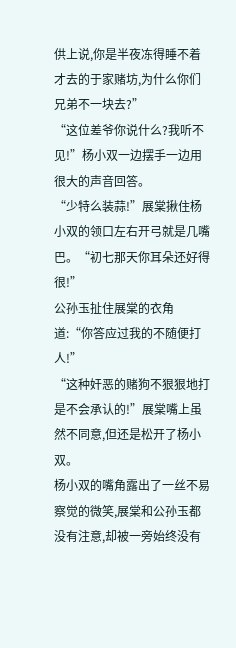供上说,你是半夜冻得睡不着才去的于家赌坊,为什么你们兄弟不一块去?”
“这位差爷你说什么?我听不见!”杨小双一边摆手一边用很大的声音回答。
“少特么装蒜!”展棠揪住杨小双的领口左右开弓就是几嘴巴。“初七那天你耳朵还好得很!”
公孙玉扯住展棠的衣角道:“你答应过我的不随便打人!”
“这种奸恶的赌狗不狠狠地打是不会承认的!”展棠嘴上虽然不同意,但还是松开了杨小双。
杨小双的嘴角露出了一丝不易察觉的微笑,展棠和公孙玉都没有注意,却被一旁始终没有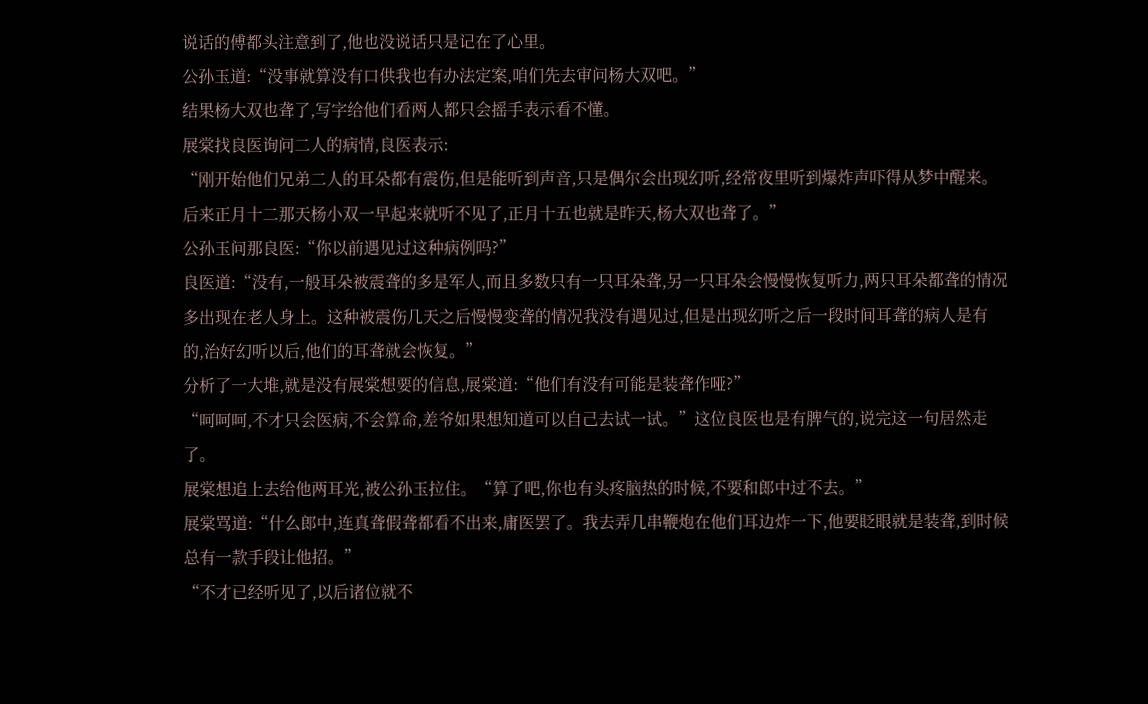说话的傅都头注意到了,他也没说话只是记在了心里。
公孙玉道:“没事就算没有口供我也有办法定案,咱们先去审问杨大双吧。”
结果杨大双也聋了,写字给他们看两人都只会摇手表示看不懂。
展棠找良医询问二人的病情,良医表示:
“刚开始他们兄弟二人的耳朵都有震伤,但是能听到声音,只是偶尔会出现幻听,经常夜里听到爆炸声吓得从梦中醒来。后来正月十二那天杨小双一早起来就听不见了,正月十五也就是昨天,杨大双也聋了。”
公孙玉问那良医:“你以前遇见过这种病例吗?”
良医道:“没有,一般耳朵被震聋的多是军人,而且多数只有一只耳朵聋,另一只耳朵会慢慢恢复听力,两只耳朵都聋的情况多出现在老人身上。这种被震伤几天之后慢慢变聋的情况我没有遇见过,但是出现幻听之后一段时间耳聋的病人是有的,治好幻听以后,他们的耳聋就会恢复。”
分析了一大堆,就是没有展棠想要的信息,展棠道:“他们有没有可能是装聋作哑?”
“呵呵呵,不才只会医病,不会算命,差爷如果想知道可以自己去试一试。”这位良医也是有脾气的,说完这一句居然走了。
展棠想追上去给他两耳光,被公孙玉拉住。“算了吧,你也有头疼脑热的时候,不要和郎中过不去。”
展棠骂道:“什么郎中,连真聋假聋都看不出来,庸医罢了。我去弄几串鞭炮在他们耳边炸一下,他要眨眼就是装聋,到时候总有一款手段让他招。”
“不才已经听见了,以后诸位就不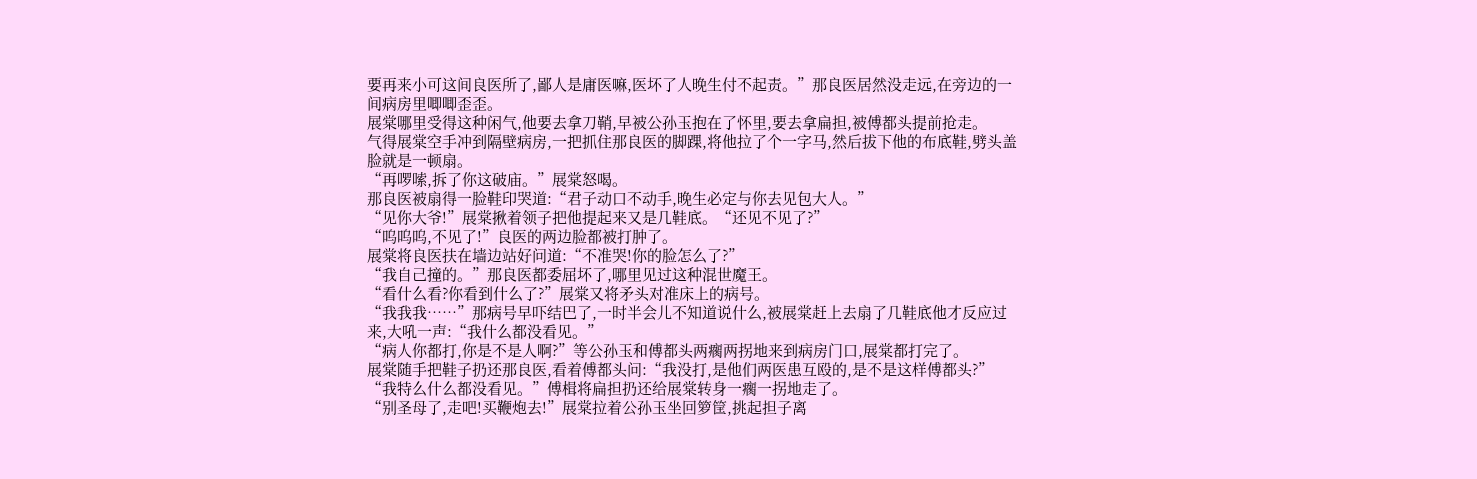要再来小可这间良医所了,鄙人是庸医嘛,医坏了人晚生付不起责。”那良医居然没走远,在旁边的一间病房里唧唧歪歪。
展棠哪里受得这种闲气,他要去拿刀鞘,早被公孙玉抱在了怀里,要去拿扁担,被傅都头提前抢走。
气得展棠空手冲到隔壁病房,一把抓住那良医的脚踝,将他拉了个一字马,然后拔下他的布底鞋,劈头盖脸就是一顿扇。
“再啰嗦,拆了你这破庙。”展棠怒喝。
那良医被扇得一脸鞋印哭道:“君子动口不动手,晚生必定与你去见包大人。”
“见你大爷!”展棠揪着领子把他提起来又是几鞋底。“还见不见了?”
“呜呜呜,不见了!”良医的两边脸都被打肿了。
展棠将良医扶在墙边站好问道:“不准哭!你的脸怎么了?”
“我自己撞的。”那良医都委屈坏了,哪里见过这种混世魔王。
“看什么看?你看到什么了?”展棠又将矛头对准床上的病号。
“我我我……”那病号早吓结巴了,一时半会儿不知道说什么,被展棠赶上去扇了几鞋底他才反应过来,大吼一声:“我什么都没看见。”
“病人你都打,你是不是人啊?”等公孙玉和傅都头两瘸两拐地来到病房门口,展棠都打完了。
展棠随手把鞋子扔还那良医,看着傅都头问:“我没打,是他们两医患互殴的,是不是这样傅都头?”
“我特么什么都没看见。”傅楫将扁担扔还给展棠转身一瘸一拐地走了。
“别圣母了,走吧!买鞭炮去!”展棠拉着公孙玉坐回箩筐,挑起担子离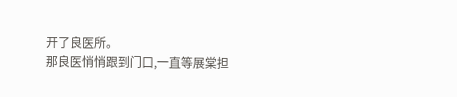开了良医所。
那良医悄悄跟到门口,一直等展棠担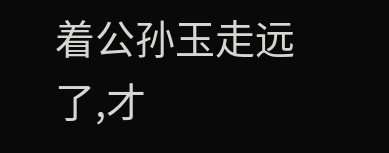着公孙玉走远了,才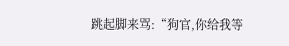跳起脚来骂:“狗官,你给我等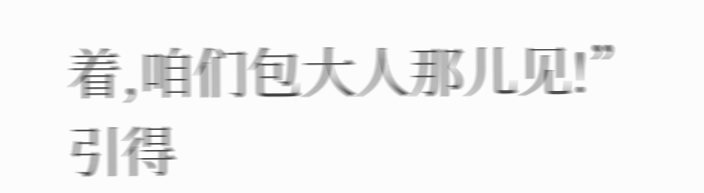着,咱们包大人那儿见!”引得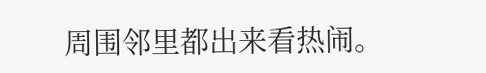周围邻里都出来看热闹。